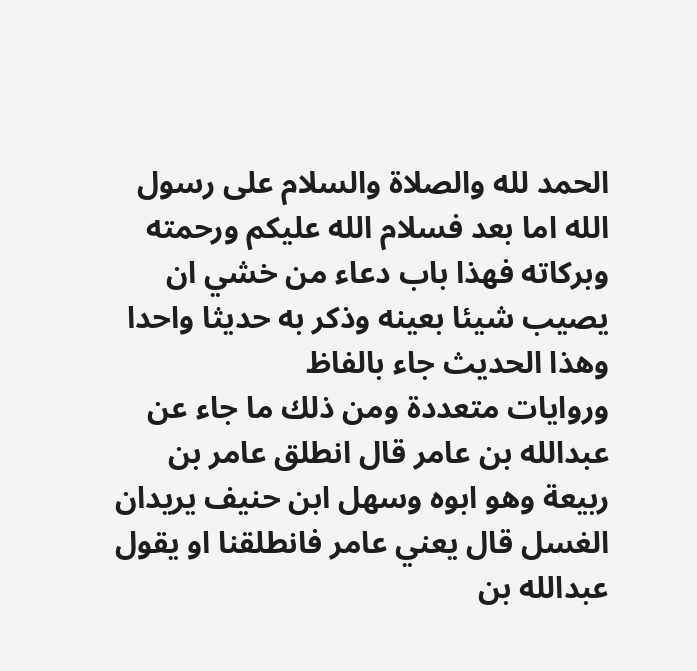الحمد لله والصلاة والسلام على رسول الله اما بعد فسلام الله عليكم ورحمته وبركاته فهذا باب دعاء من خشي ان يصيب شيئا بعينه وذكر به حديثا واحدا وهذا الحديث جاء بالفاظ
وروايات متعددة ومن ذلك ما جاء عن عبدالله بن عامر قال انطلق عامر بن ربيعة وهو ابوه وسهل ابن حنيف يريدان الغسل قال يعني عامر فانطلقنا او يقول عبدالله بن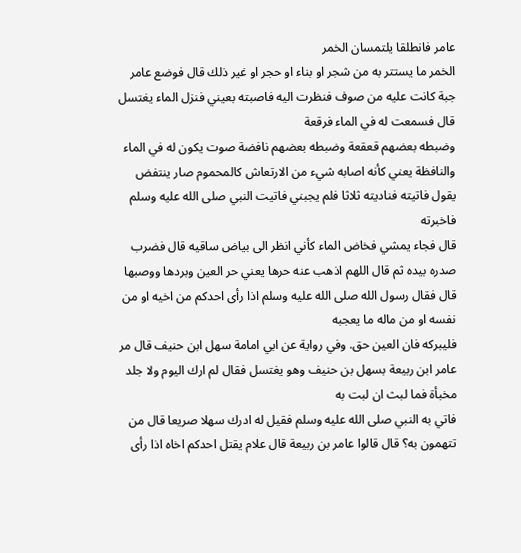عامر فانطلقا يلتمسان الخمر
الخمر ما يستتر به من شجر او بناء او حجر او غير ذلك قال فوضع عامر جبة كانت عليه من صوف فنظرت اليه فاصبته بعيني فنزل الماء يغتسل قال فسمعت له في الماء فرقعة
وضبطه بعضهم قعقعة وضبطه بعضهم نافضة صوت يكون له في الماء والنافظة يعني كأنه اصابه شيء من الارتعاش كالمحموم صار ينتفض يقول فاتيته فناديته ثلاثا فلم يجبني فاتيت النبي صلى الله عليه وسلم فاخبرته
قال فجاء يمشي فخاض الماء كأني انظر الى بياض ساقيه قال فضرب صدره بيده ثم قال اللهم اذهب عنه حرها يعني حر العين وبردها ووصبها قال فقال رسول الله صلى الله عليه وسلم اذا رأى احدكم من اخيه او من نفسه او من ماله ما يعجبه
فليبركه فان العين حق. وفي رواية عن ابي امامة سهل ابن حنيف قال مر عامر ابن ربيعة بسهل بن حنيف وهو يغتسل فقال لم ارك اليوم ولا جلد مخبأة فما لبث ان لبت به
فاتي به النبي صلى الله عليه وسلم فقيل له ادرك سهلا صريعا قال من تتهمون به؟ قال قالوا عامر بن ربيعة قال علام يقتل احدكم اخاه اذا رأى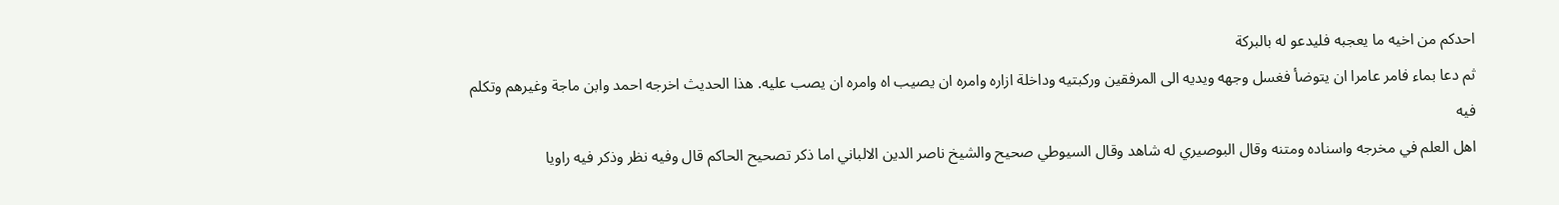احدكم من اخيه ما يعجبه فليدعو له بالبركة
ثم دعا بماء فامر عامرا ان يتوضأ فغسل وجهه ويديه الى المرفقين وركبتيه وداخلة ازاره وامره ان يصيب اه وامره ان يصب عليه. هذا الحديث اخرجه احمد وابن ماجة وغيرهم وتكلم فيه
اهل العلم في مخرجه واسناده ومتنه وقال البوصيري له شاهد وقال السيوطي صحيح والشيخ ناصر الدين الالباني اما ذكر تصحيح الحاكم قال وفيه نظر وذكر فيه راويا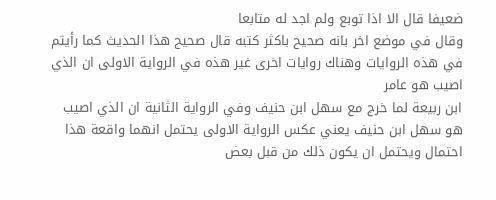ضعيفا قال الا اذا توبع ولم اجد له متابعا
وقال في موضع اخر بانه صحيح باكثر كتبه قال صحيح هذا الحديث كما رأيتم في هذه الروايات وهناك روايات اخرى غير هذه في الرواية الاولى ان الذي اصيب هو عامر
ابن ربيعة لما خرج مع سهل ابن حنيف وفي الرواية الثانية ان الذي اصيب هو سهل ابن حنيف يعني عكس الرواية الاولى يحتمل انهما واقعة هذا احتمال ويحتمل ان يكون ذلك من قبل بعض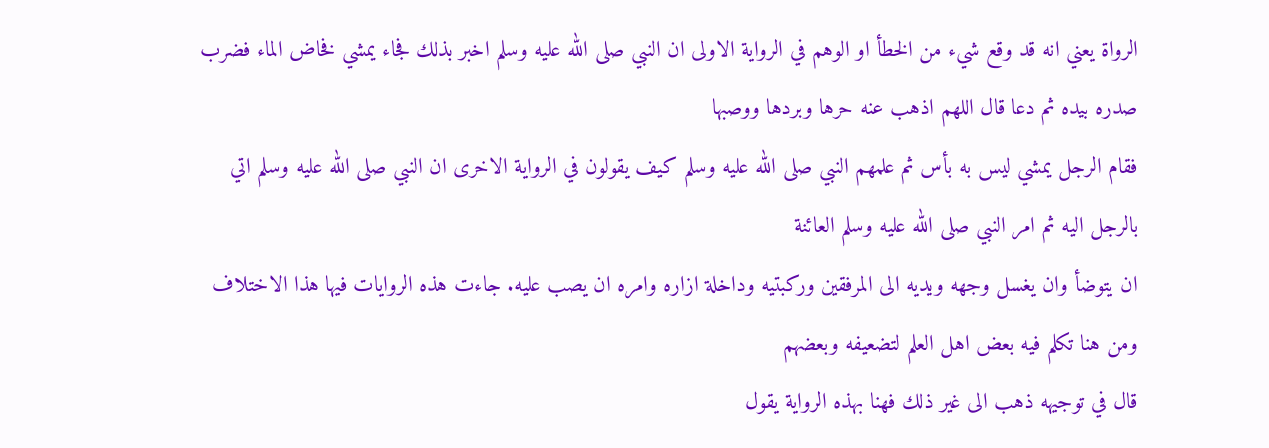الرواة يعني انه قد وقع شيء من الخطأ او الوهم في الرواية الاولى ان النبي صلى الله عليه وسلم اخبر بذلك فجاء يمشي فخاض الماء فضرب صدره بيده ثم دعا قال اللهم اذهب عنه حرها وبردها ووصبها
فقام الرجل يمشي ليس به بأس ثم علمهم النبي صلى الله عليه وسلم كيف يقولون في الرواية الاخرى ان النبي صلى الله عليه وسلم اتي بالرجل اليه ثم امر النبي صلى الله عليه وسلم العائنة
ان يتوضأ وان يغسل وجهه ويديه الى المرفقين وركبتيه وداخلة ازاره وامره ان يصب عليه. جاءت هذه الروايات فيها هذا الاختلاف ومن هنا تكلم فيه بعض اهل العلم لتضعيفه وبعضهم
قال في توجيهه ذهب الى غير ذلك فهنا بهذه الرواية يقول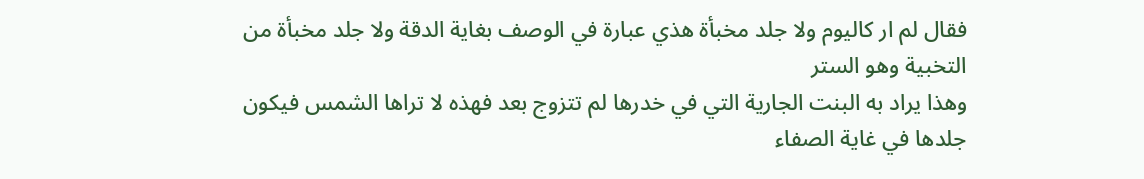فقال لم ار كاليوم ولا جلد مخبأة هذي عبارة في الوصف بغاية الدقة ولا جلد مخبأة من التخبية وهو الستر
وهذا يراد به البنت الجارية التي في خدرها لم تتزوج بعد فهذه لا تراها الشمس فيكون جلدها في غاية الصفاء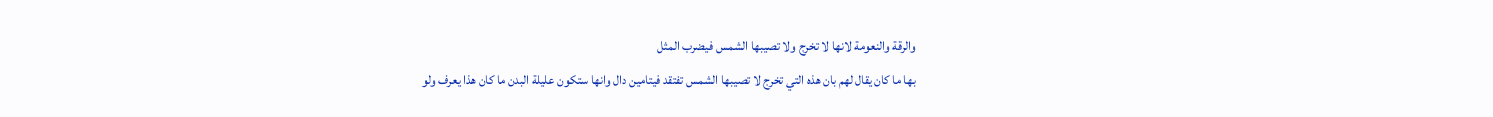والرقة والنعومة لانها لا تخرج ولا تصيبها الشمس فيضرب المثل
بها ما كان يقال لهم بان هذه التي تخرج لا تصيبها الشمس تفتقد فيتامين دال وانها ستكون عليلة البدن ما كان هذا يعرف ولو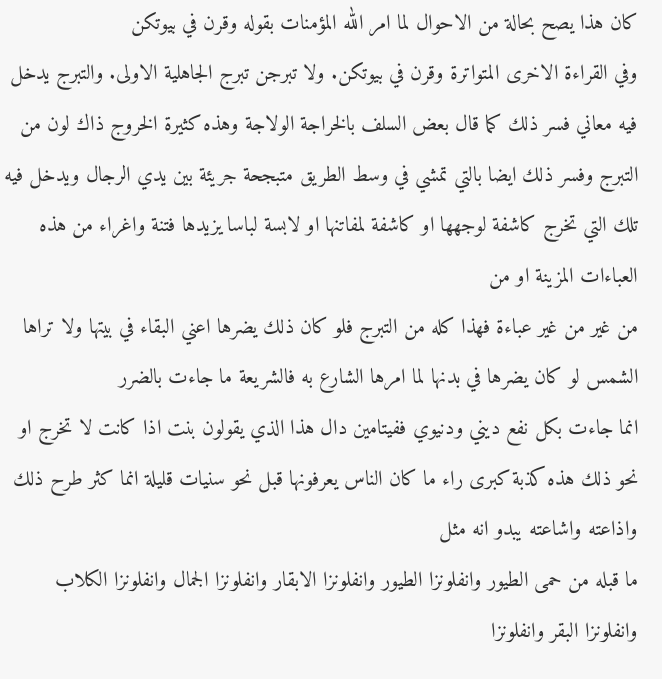كان هذا يصح بحالة من الاحوال لما امر الله المؤمنات بقوله وقرن في بيوتكن
وفي القراءة الاخرى المتواترة وقرن في بيوتكن. ولا تبرجن تبرج الجاهلية الاولى. والتبرج يدخل فيه معاني فسر ذلك كما قال بعض السلف بالخراجة الولاجة وهذه كثيرة الخروج ذاك لون من
التبرج وفسر ذلك ايضا بالتي تمشي في وسط الطريق متبجحة جريئة بين يدي الرجال ويدخل فيه تلك التي تخرج كاشفة لوجهها او كاشفة لمفاتنها او لابسة لباسا يزيدها فتنة واغراء من هذه العباءات المزينة او من
من غير من غير عباءة فهذا كله من التبرج فلو كان ذلك يضرها اعني البقاء في بيتها ولا تراها الشمس لو كان يضرها في بدنها لما امرها الشارع به فالشريعة ما جاءت بالضرر
انما جاءت بكل نفع ديني ودنيوي ففيتامين دال هذا الذي يقولون بنت اذا كانت لا تخرج او نحو ذلك هذه كذبة كبرى راء ما كان الناس يعرفونها قبل نحو سنيات قليلة انما كثر طرح ذلك واذاعته واشاعته يبدو انه مثل
ما قبله من حمى الطيور وانفلونزا الطيور وانفلونزا الابقار وانفلونزا الجمال وانفلونزا الكلاب وانفلونزا البقر وانفلونزا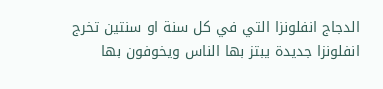الدجاج انفلونزا التي في كل سنة او سنتين تخرج انفلونزا جديدة يبتز بها الناس ويخوفون بها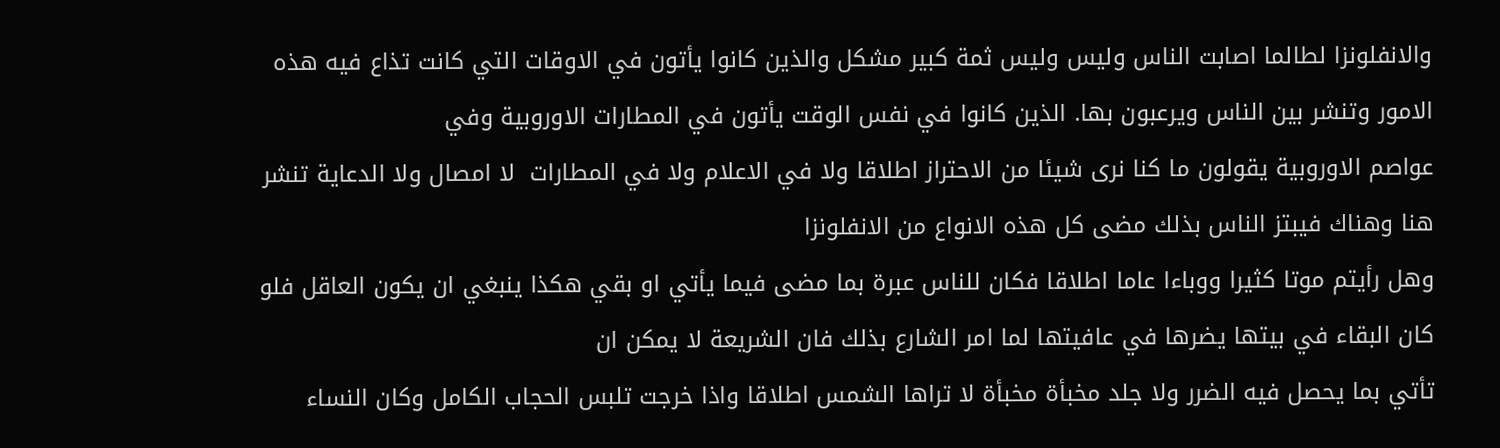والانفلونزا لطالما اصابت الناس وليس وليس ثمة كبير مشكل والذين كانوا يأتون في الاوقات التي كانت تذاع فيه هذه الامور وتنشر بين الناس ويرعبون بها. الذين كانوا في نفس الوقت يأتون في المطارات الاوروبية وفي
عواصم الاوروبية يقولون ما كنا نرى شيئا من الاحتراز اطلاقا ولا في الاعلام ولا في المطارات  لا امصال ولا الدعاية تنشر هنا وهناك فيبتز الناس بذلك مضى كل هذه الانواع من الانفلونزا
وهل رأيتم موتا كثيرا ووباءا عاما اطلاقا فكان للناس عبرة بما مضى فيما يأتي او بقي هكذا ينبغي ان يكون العاقل فلو كان البقاء في بيتها يضرها في عافيتها لما امر الشارع بذلك فان الشريعة لا يمكن ان
تأتي بما يحصل فيه الضرر ولا جلد مخبأة مخبأة لا تراها الشمس اطلاقا واذا خرجت تلبس الحجاب الكامل وكان النساء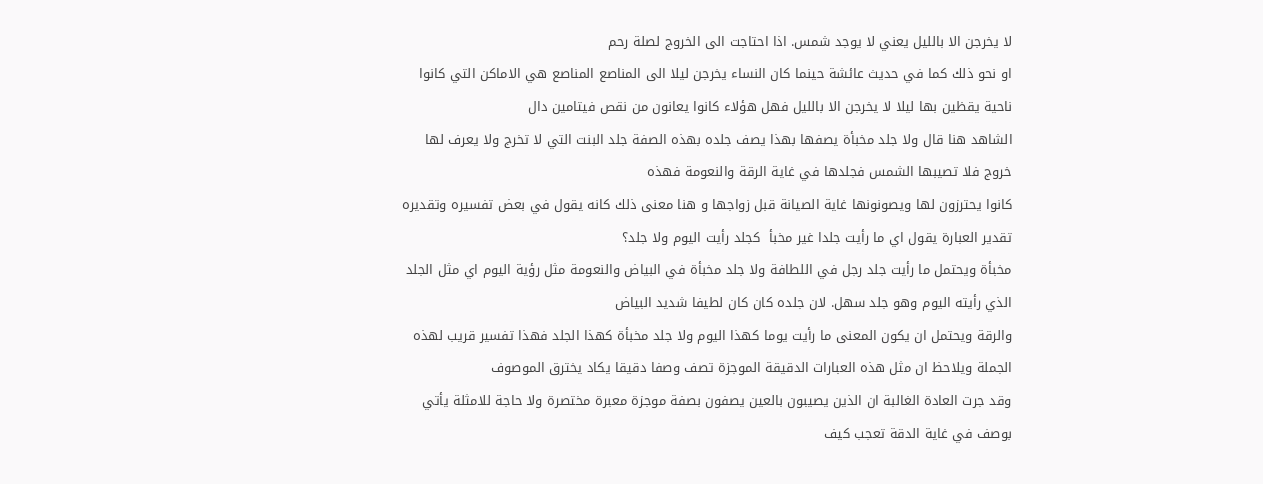لا يخرجن الا بالليل يعني لا يوجد شمس. اذا احتاجت الى الخروج لصلة رحم
او نحو ذلك كما في حديث عائشة حينما كان النساء يخرجن ليلا الى المناصع المناصع هي الاماكن التي كانوا ناحية يقظين بها ليلا لا يخرجن الا بالليل فهل هؤلاء كانوا يعانون من نقص فيتامين دال
الشاهد هنا قال ولا جلد مخبأة يصفها بهذا يصف جلده بهذه الصفة جلد البنت التي لا تخرج ولا يعرف لها خروج فلا تصيبها الشمس فجلدها في غاية الرقة والنعومة فهذه
كانوا يحترزون لها ويصونونها غاية الصيانة قبل زواجها و هنا معنى ذلك كانه يقول في بعض تفسيره وتقديره تقدير العبارة يقول اي ما رأيت جلدا غير مخبأ  كجلد رأيت اليوم ولا جلد؟
مخبأة ويحتمل ما رأيت جلد رجل في اللطافة ولا جلد مخبأة في البياض والنعومة مثل رؤية اليوم اي مثل الجلد الذي رأيته اليوم وهو جلد سهل. لان جلده كان كان لطيفا شديد البياض
والرقة ويحتمل ان يكون المعنى ما رأيت يوما كهذا اليوم ولا جلد مخبأة كهذا الجلد فهذا تفسير قريب لهذه الجملة ويلاحظ ان مثل هذه العبارات الدقيقة الموجزة تصف وصفا دقيقا يكاد يخترق الموصوف
وقد جرت العادة الغالبة ان الذين يصيبون بالعين يصفون بصفة موجزة معبرة مختصرة ولا حاجة للامثلة يأتي بوصف في غاية الدقة تعجب كيف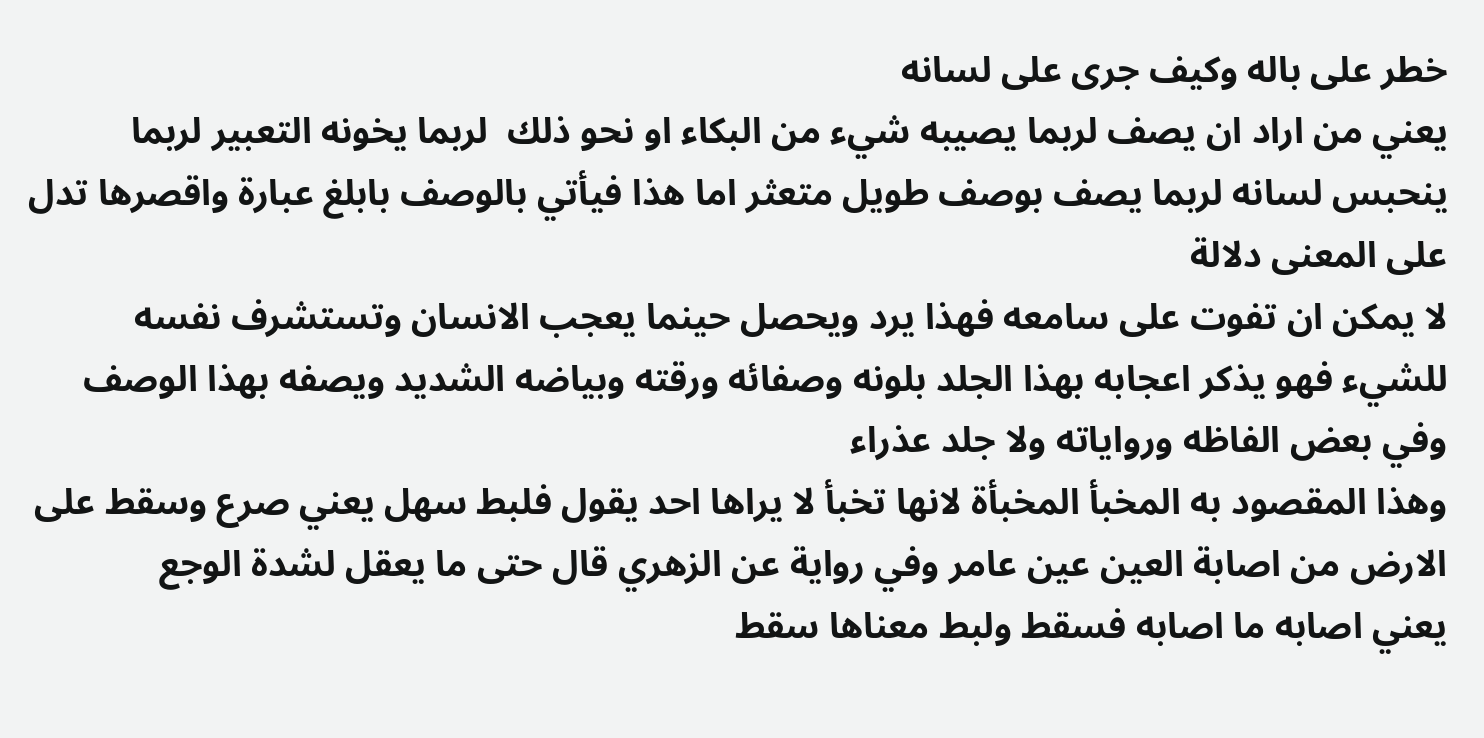خطر على باله وكيف جرى على لسانه
يعني من اراد ان يصف لربما يصيبه شيء من البكاء او نحو ذلك  لربما يخونه التعبير لربما ينحبس لسانه لربما يصف بوصف طويل متعثر اما هذا فيأتي بالوصف بابلغ عبارة واقصرها تدل على المعنى دلالة
لا يمكن ان تفوت على سامعه فهذا يرد ويحصل حينما يعجب الانسان وتستشرف نفسه للشيء فهو يذكر اعجابه بهذا الجلد بلونه وصفائه ورقته وبياضه الشديد ويصفه بهذا الوصف وفي بعض الفاظه ورواياته ولا جلد عذراء
وهذا المقصود به المخبأ المخبأة لانها تخبأ لا يراها احد يقول فلبط سهل يعني صرع وسقط على الارض من اصابة العين عين عامر وفي رواية عن الزهري قال حتى ما يعقل لشدة الوجع
يعني اصابه ما اصابه فسقط ولبط معناها سقط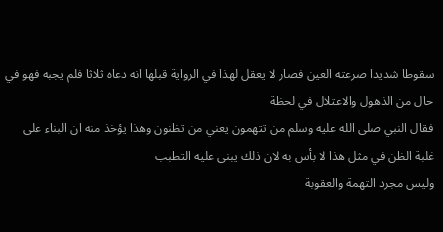سقوطا شديدا صرعته العين فصار لا يعقل لهذا في الرواية قبلها انه دعاه ثلاثا فلم يجبه فهو في حال من الذهول والاعتلال في لحظة
فقال النبي صلى الله عليه وسلم من تتهمون يعني من تظنون وهذا يؤخذ منه ان البناء على غلبة الظن في مثل هذا لا بأس به لان ذلك يبنى عليه التطبب
وليس مجرد التهمة والعقوبة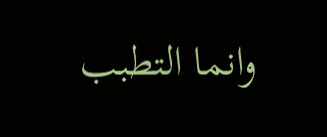وانما التطبب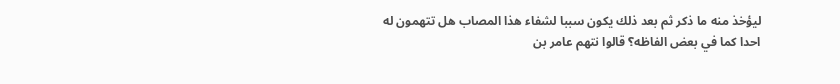ليؤخذ منه ما ذكر ثم بعد ذلك يكون سببا لشفاء هذا المصاب هل تتهمون له احدا كما في بعض الفاظه؟ قالوا نتهم عامر بن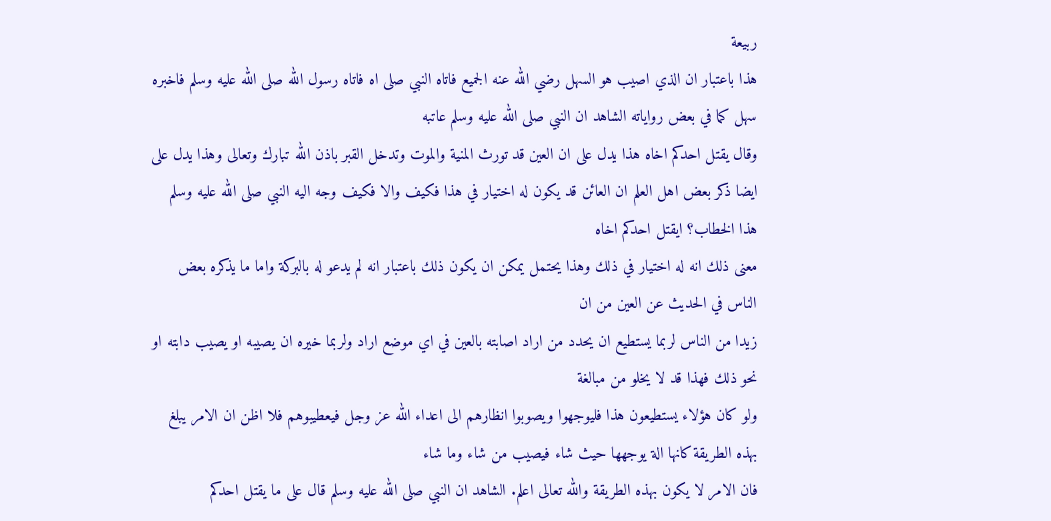ربيعة
هذا باعتبار ان الذي اصيب هو السهل رضي الله عنه الجميع فاتاه النبي صلى اه فاتاه رسول الله صلى الله عليه وسلم فاخبره سهل كما في بعض رواياته الشاهد ان النبي صلى الله عليه وسلم عاتبه
وقال يقتل احدكم اخاه هذا يدل على ان العين قد تورث المنية والموت وتدخل القبر باذن الله تبارك وتعالى وهذا يدل على ايضا ذكر بعض اهل العلم ان العائن قد يكون له اختيار في هذا فكيف والا فكيف وجه اليه النبي صلى الله عليه وسلم هذا الخطاب؟ ايقتل احدكم اخاه
معنى ذلك انه له اختيار في ذلك وهذا يحتمل يمكن ان يكون ذلك باعتبار انه لم يدعو له بالبركة واما ما يذكره بعض الناس في الحديث عن العين من ان
زيدا من الناس لربما يستطيع ان يحدد من اراد اصابته بالعين في اي موضع اراد ولربما خيره ان يصيبه او يصيب دابته او نحو ذلك فهذا قد لا يخلو من مبالغة
ولو كان هؤلاء يستطيعون هذا فليوجهوا ويصوبوا انظارهم الى اعداء الله عز وجل فيعطيبوهم فلا اظن ان الامر يبلغ بهذه الطريقة كانها الة يوجهها حيث شاء فيصيب من شاء وما شاء
فان الامر لا يكون بهذه الطريقة والله تعالى اعلم. الشاهد ان النبي صلى الله عليه وسلم قال على ما يقتل احدكم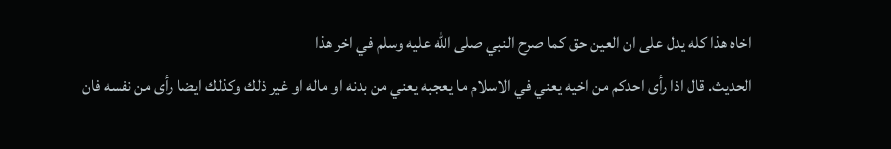اخاه هذا كله يدل على ان العين حق كما صرح النبي صلى الله عليه وسلم في اخر هذا
الحديث. قال اذا رأى احدكم من اخيه يعني في الاسلام ما يعجبه يعني من بدنه او ماله او غير ذلك وكذلك ايضا رأى من نفسه فان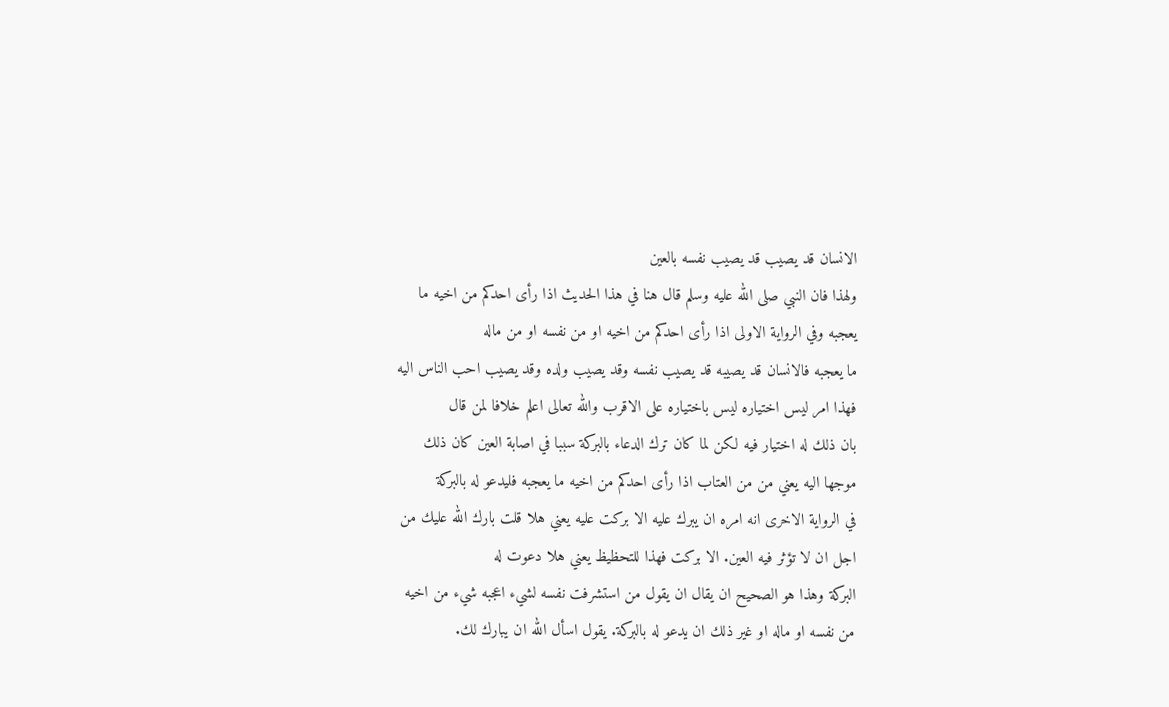الانسان قد يصيب قد يصيب نفسه بالعين
ولهذا فان النبي صلى الله عليه وسلم قال هنا في هذا الحديث اذا رأى احدكم من اخيه ما يعجبه وفي الرواية الاولى اذا رأى احدكم من اخيه او من نفسه او من ماله
ما يعجبه فالانسان قد يصيبه قد يصيب نفسه وقد يصيب ولده وقد يصيب احب الناس اليه فهذا امر ليس اختياره ليس باختياره على الاقرب والله تعالى اعلم خلافا لمن قال
بان ذلك له اختيار فيه لكن لما كان ترك الدعاء بالبركة سببا في اصابة العين كان ذلك موجها اليه يعني من من العتاب اذا رأى احدكم من اخيه ما يعجبه فليدعو له بالبركة
في الرواية الاخرى انه امره ان يبرك عليه الا بركت عليه يعني هلا قلت بارك الله عليك من اجل ان لا تؤثر فيه العين. الا بركت فهذا للتحظيظ يعني هلا دعوت له
البركة وهذا هو الصحيح ان يقال ان يقول من استشرفت نفسه لشيء اعجبه شيء من اخيه من نفسه او ماله او غير ذلك ان يدعو له بالبركة. يقول اسأل الله ان يبارك لك.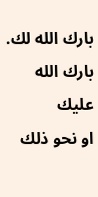بارك الله لك. بارك الله عليك
او نحو ذلك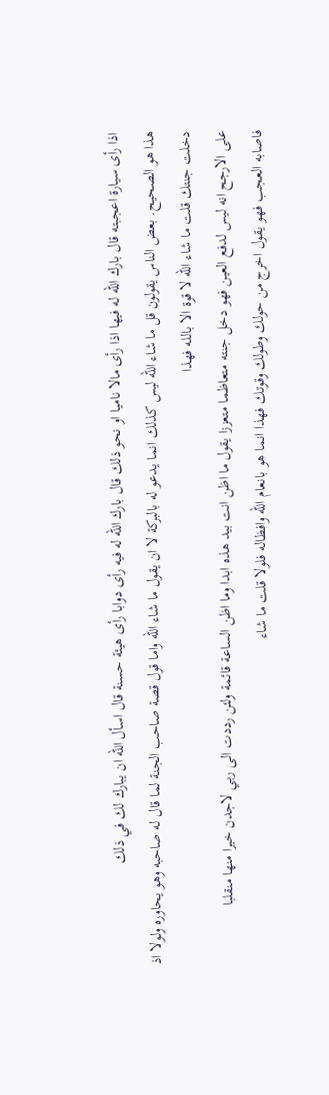اذا رأى سيارة اعجبته قال بارك الله له فيها اذا رأى مالا ناميا او نحو ذلك قال بارك الله له فيه رأى دوابا رأى هيئة حسنة قال اسأل الله ان يبارك لك في ذلك
هذا هو الصحيح. بعض الناس يقولون قل ما شاء الله ليس كذلك انما يدعو له بالبركة لا ان يقول ما شاء الله واما قول قصة صاحب الجنة لما قال له صاحبه وهو يحاوره ولولا اذ دخلت جنتك قلت ما شاء الله لا قوة الا بالله فهذا
على الارجح انه ليس لدفع العين فهو دخل جنته متعاظما متعززا يقول ما اظن انت بيد هذه ابدا وما اظن الساعة قائمة ولئن رددت الى ربي لاجدن خيرا منها منقلبا
فاصابه العجب فهو يقول اخرج من حولك وطولك وقوتك فهذا انما هو بانعام الله وافظاله فلولا قلت ما شاء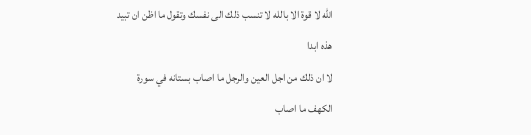الله لا قوة الا بالله لا تنسب ذلك الى نفسك وتقول ما اظن ان تبيد هذه ابدا
لا ان ذلك من اجل العين والرجل ما اصاب بستانه في سورة الكهف ما اصاب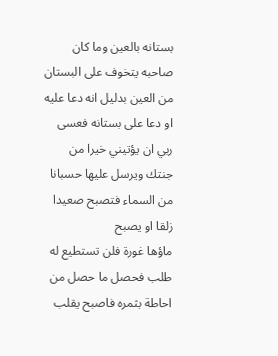بستانه بالعين وما كان صاحبه يتخوف على البستان من العين بدليل انه دعا عليه او دعا على بستانه فعسى ربي ان يؤتيني خيرا من جنتك ويرسل عليها حسبانا من السماء فتصبح صعيدا زلقا او يصبح
ماؤها غورة فلن تستطيع له طلب فحصل ما حصل من احاطة بثمره فاصبح يقلب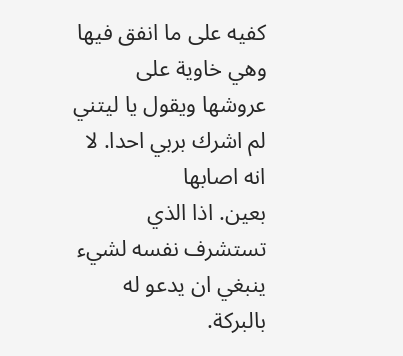كفيه على ما انفق فيها وهي خاوية على عروشها ويقول يا ليتني لم اشرك بربي احدا. لا انه اصابها
بعين. اذا الذي تستشرف نفسه لشيء ينبغي ان يدعو له بالبركة.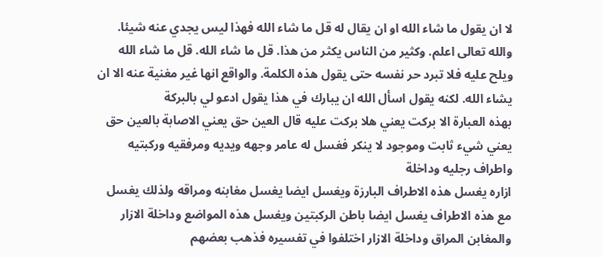لا ان يقول ما شاء الله او ان يقال له قل ما شاء الله فهذا ليس يجدي عنه شيئا. والله تعالى اعلم. وكثير من الناس يكثر من هذا. قل ما شاء الله. قل ما شاء الله
ويلح عليه فلا تبرد حر نفسه حتى يقول هذه الكلمة. والواقع انها غير مغنية عنه الا ان يشاء الله. لكنه يقول اسأل الله ان يبارك في هذا يقول ادعو لي بالبركة
بهذه العبارة الا بركت يعني هلا بركت عليه قال العين حق يعني الاصابة بالعين حق يعني شيء ثابت وموجود لا ينكر فغسل له عامر وجهه ويديه ومرفقيه وركبتيه واطراف رجليه وداخلة
ازاره يغسل هذه الاطراف البارزة ويغسل ايضا يغسل مغابنه ومراقه ولذلك يغسل مع هذه الاطراف يغسل ايضا باطن الركبتين ويغسل هذه المواضع وداخلة الازار والمغابن المراق وداخلة الازار اختلفوا في تفسيره فذهب بعضهم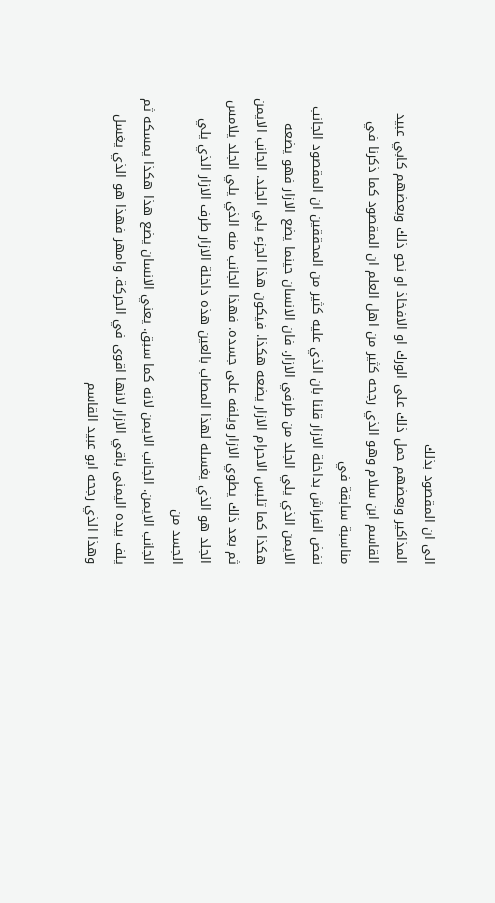الى ان المقصود بذلك
المذاكير وبعضهم حمل ذلك على الورك او الافخاذ او نحو ذلك وبعضهم كابي عبيد القاسم ابن سلام وهو الذي رجحه كثير من اهل العلم ان المقصود كما ذكرنا في مناسبة سابقة في
نفض الفراش بداخلة الازار قلنا بان الذي عليه كثير من المحققين ان المقصود الجانب الايمن الذي يلي الجلد من طرفي الازار. فان الانسان حينما يضع الازار فهو يضعه هكذا كما تلبس الاحرام الازار يضعه هكذا. فيكون هذا الجزء يلي الجلد. الجانب الايمن
ثم بعد ذلك يطوي الازار ويلفه على جسده. فهذا الجانب منه الذي يلي الجلد يلامس الجلد هو الذي يغسله لهذا المصاب بالعين هذه داخلة الازار طرف الازار الذي يلي الجسد من
الجانب الايمن. الجانب الايمن لانه كما سبق. يعني الانسان يضع هذا هكذا يمسكه ثم يلف بيده اليمنى باقي الازار لانها اقوى في الحركة. وامهر فهذا هو الذي يغسل وهذا الذي رجحه ابو عبيد القاسم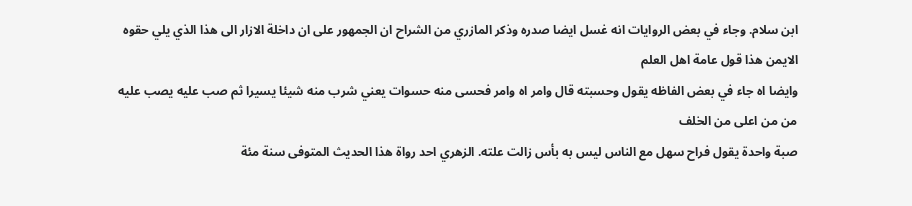ابن سلام. وجاء في بعض الروايات انه غسل ايضا صدره وذكر المازري من الشراح ان الجمهور على ان داخلة الازار الى هذا الذي يلي حقوه الايمن هذا قول عامة اهل العلم
وايضا اه جاء في بعض الفاظه يقول وحسبته قال وامر اه وامر فحسى منه حسوات يعني شرب منه شيئا يسيرا ثم صب عليه يصب عليه من من اعلى من الخلف
صبة واحدة يقول فراح سهل مع الناس ليس به بأس زالت علته. الزهري احد رواة هذا الحديث المتوفى سنة مئة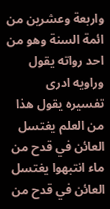واربعة وعشرين من ائمة السنة وهو من احد رواته يقول وراويه ادرى
تفسيره يقول هذا من العلم يغتسل العائن في قدح من ماء انتبهوا يغتسل العائن في قدح من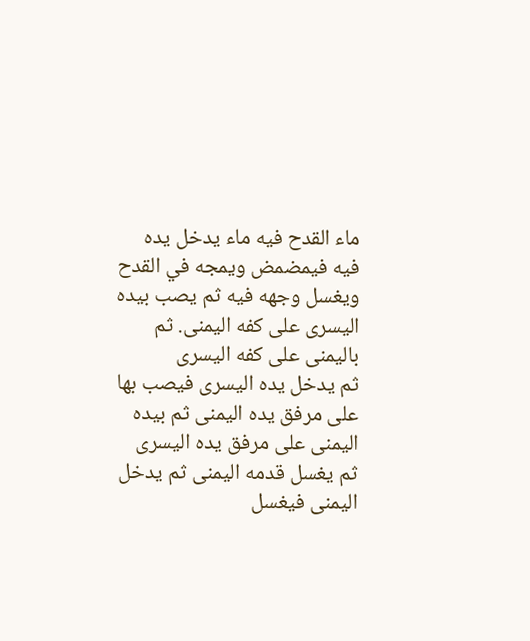ماء القدح فيه ماء يدخل يده فيه فيمضمض ويمجه في القدح ويغسل وجهه فيه ثم يصب بيده اليسرى على كفه اليمنى. ثم باليمنى على كفه اليسرى
ثم يدخل يده اليسرى فيصب بها على مرفق يده اليمنى ثم بيده اليمنى على مرفق يده اليسرى ثم يغسل قدمه اليمنى ثم يدخل اليمنى فيغسل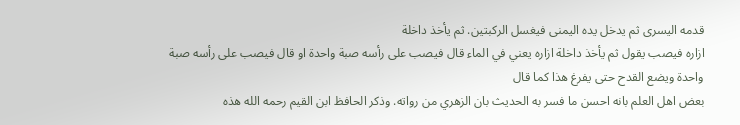قدمه اليسرى ثم يدخل يده اليمنى فيغسل الركبتين. ثم يأخذ داخلة
ازاره فيصب يقول ثم يأخذ داخلة ازاره يعني في الماء قال فيصب على رأسه صبة واحدة او قال فيصب على رأسه صبة واحدة ويضع القدح حتى يفرغ هذا كما قال
بعض اهل العلم بانه احسن ما فسر به الحديث بان الزهري من رواته. وذكر الحافظ ابن القيم رحمه الله هذه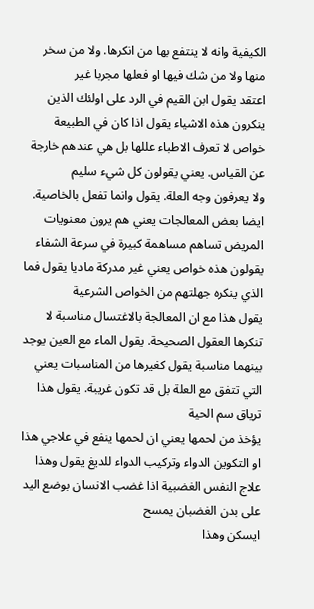الكيفية وانه لا ينتفع بها من انكرها. ولا من سخر منها ولا من شك فيها او فعلها مجربا غير
اعتقد يقول ابن القيم في الرد على اولئك الذين ينكرون هذه الاشياء يقول اذا كان في الطبيعة خواص لا تعرف الاطباء عللها بل هي عندهم خارجة عن القياس. يعني يقولون كل شيء سليم
ولا يعرفون وجه العلة. يقول وانما تفعل بالخاصية. ايضا بعض المعالجات يعني هم يرون معنويات المريض تساهم مساهمة كبيرة في سرعة الشفاء يقولون هذه خواص يعني غير مدركة ماديا يقول فما الذي ينكره جهلتهم من الخواص الشرعية
يقول هذا مع ان المعالجة بالاغتسال مناسبة لا تنكرها العقول الصحيحة. يقول الماء مع العين يوجد بينهما مناسبة يقول كغيرها من المناسبات يعني التي تتفق مع العلة بل قد تكون غريبة. يقول هذا ترياق سم الحية
يؤخذ من لحمها يعني ان لحمها ينفع في علاجي هذا او التكوين الدواء وتركيب الدواء للديغ يقول وهذا علاج النفس الغضبية اذا غضب الانسان بوضع اليد على بدن الغضبان يمسح
ايسكن وهذا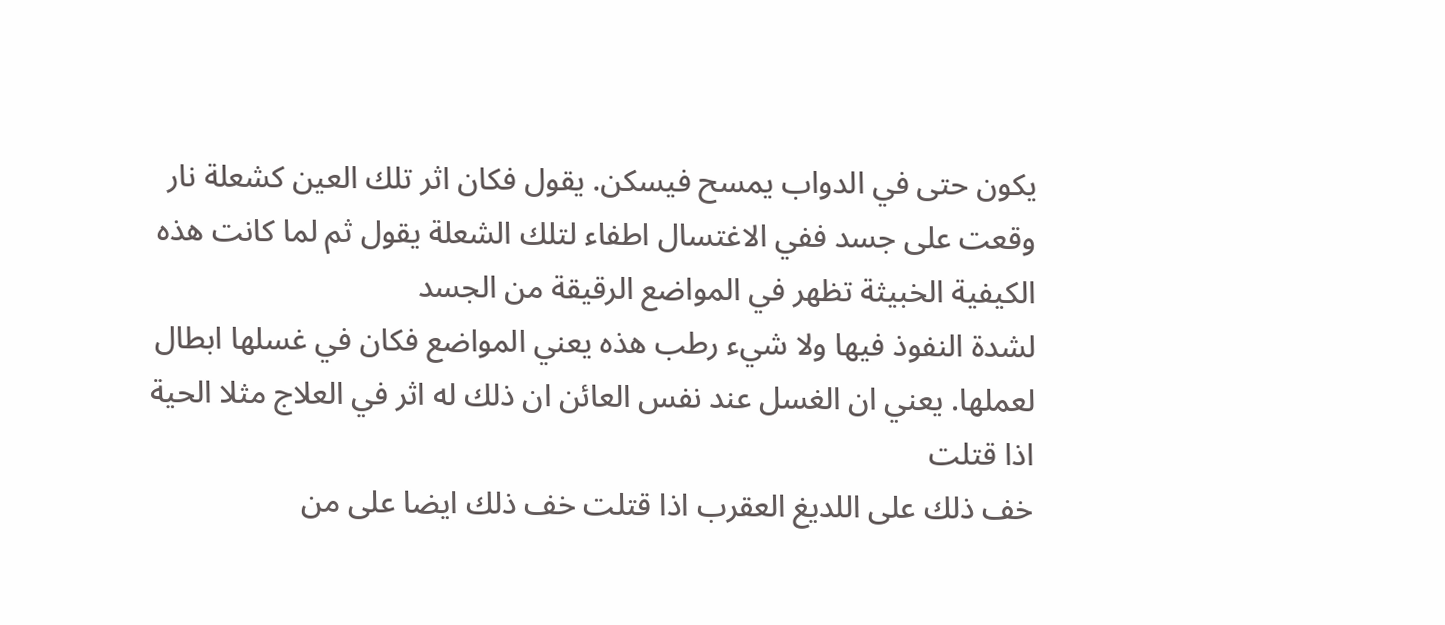يكون حتى في الدواب يمسح فيسكن. يقول فكان اثر تلك العين كشعلة نار وقعت على جسد ففي الاغتسال اطفاء لتلك الشعلة يقول ثم لما كانت هذه الكيفية الخبيثة تظهر في المواضع الرقيقة من الجسد
لشدة النفوذ فيها ولا شيء رطب هذه يعني المواضع فكان في غسلها ابطال لعملها. يعني ان الغسل عند نفس العائن ان ذلك له اثر في العلاج مثلا الحية اذا قتلت
خف ذلك على اللديغ العقرب اذا قتلت خف ذلك ايضا على من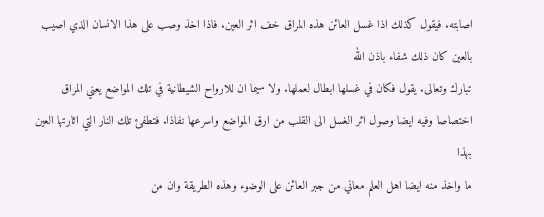اصابته. فيقول كذلك اذا غسل العائن هذه المراق خف اثر العين. فاذا اخذ وصب على هذا الانسان الذي اصيب بالعين كان ذلك شفاء باذن الله
تبارك وتعالى. يقول فكان في غسلها ابطال لعملها. ولا سيما ان للارواح الشيطانية في تلك المواضع يعني المراق اختصاصا وفيه ايضا وصول اثر الغسل الى القلب من ارق المواضع واسرعها نفاذا. فتطفئ تلك النار التي اثارتها العين بهذا
ما واخذ منه ايضا اهل العلم معاني من جبر العائن على الوضوء وهذه الطريقة وان من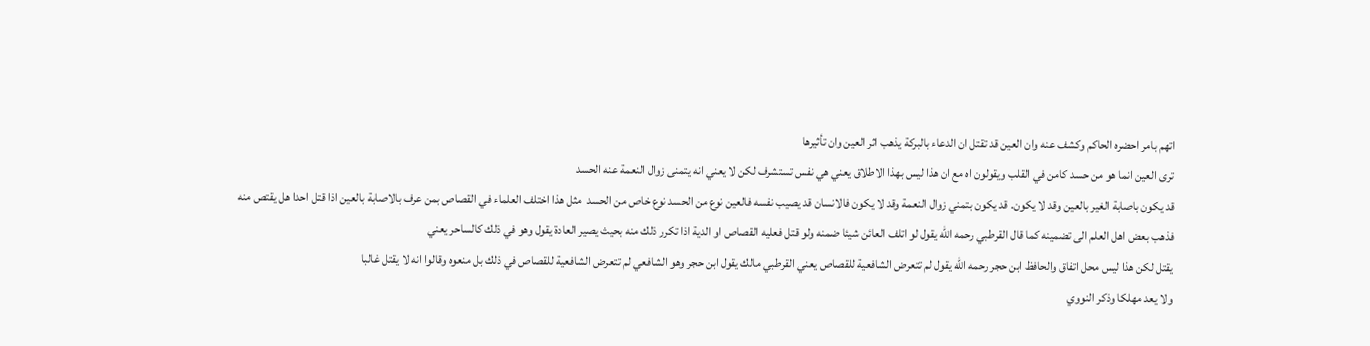اتهم بامر احضره الحاكم وكشف عنه وان العين قد تقتل ان الدعاء بالبركة يذهب اثر العين وان تأثيرها
ترى العين انما هو من حسد كامن في القلب ويقولون اه مع ان هذا ليس بهذا الاطلاق يعني هي نفس تستشرف لكن لا يعني انه يتمنى زوال النعمة عنه الحسد
قد يكون باصابة الغير بالعين وقد لا يكون. قد يكون بتمني زوال النعمة وقد لا يكون فالانسان قد يصيب نفسه فالعين نوع من الحسد نوع خاص من الحسد  مثل هذا اختلف العلماء في القصاص بمن عرف بالاصابة بالعين اذا قتل احدا هل يقتص منه
فذهب بعض اهل العلم الى تضمينه كما قال القرطبي رحمه الله يقول لو اتلف العائن شيئا ضمنه ولو قتل فعليه القصاص او الدية اذا تكرر ذلك منه بحيث يصير العادة يقول وهو في ذلك كالساحر يعني
يقتل لكن هذا ليس محل اتفاق والحافظ ابن حجر رحمه الله يقول لم تتعرض الشافعية للقصاص يعني القرطبي مالك يقول ابن حجر وهو الشافعي لم تتعرض الشافعية للقصاص في ذلك بل منعوه وقالوا انه لا يقتل غالبا
ولا يعد مهلكا وذكر النووي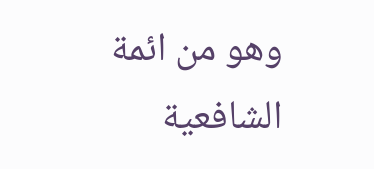وهو من ائمة الشافعية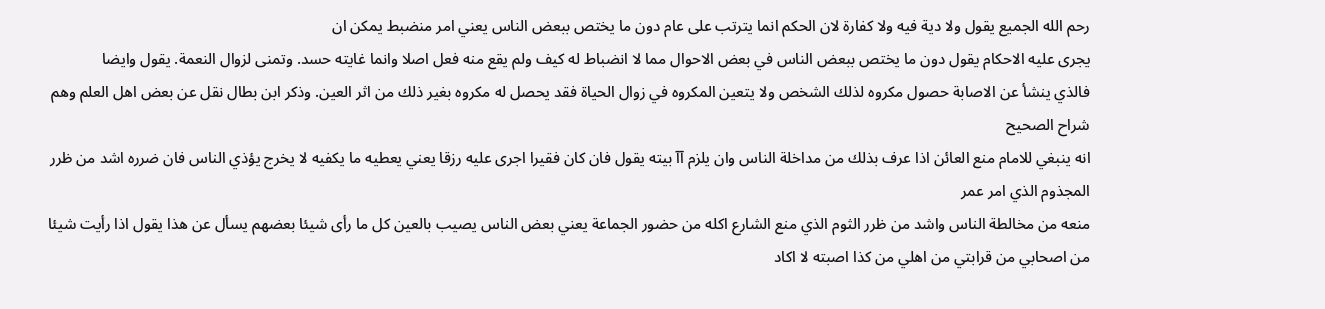رحم الله الجميع يقول ولا دية فيه ولا كفارة لان الحكم انما يترتب على عام دون ما يختص ببعض الناس يعني امر منضبط يمكن ان
يجرى عليه الاحكام يقول دون ما يختص ببعض الناس في بعض الاحوال مما لا انضباط له كيف ولم يقع منه فعل اصلا وانما غايته حسد. وتمنى لزوال النعمة. يقول وايضا
فالذي ينشأ عن الاصابة حصول مكروه لذلك الشخص ولا يتعين المكروه في زوال الحياة فقد يحصل له مكروه بغير ذلك من اثر العين. وذكر ابن بطال نقل عن بعض اهل العلم وهم شراح الصحيح
انه ينبغي للامام منع العائن اذا عرف بذلك من مداخلة الناس وان يلزم آآ بيته يقول فان كان فقيرا اجرى عليه رزقا يعني يعطيه ما يكفيه لا يخرج يؤذي الناس فان ضرره اشد من ظرر المجذوم الذي امر عمر
منعه من مخالطة الناس واشد من ظرر الثوم الذي منع الشارع اكله من حضور الجماعة يعني بعض الناس يصيب بالعين كل ما رأى شيئا بعضهم يسأل عن هذا يقول اذا رأيت شيئا من اصحابي من قرابتي من اهلي من كذا اصبته لا اكاد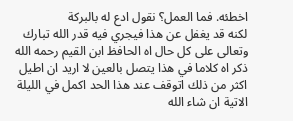اخطئه. فما العمل؟ نقول ادع له بالبركة
لكنه قد يغفل عن هذا فيجري فيه قدر الله تبارك وتعالى على كل حال اه الحافظ ابن القيم رحمه الله ذكر اه كلاما في هذا يتصل بالعين لا اريد ان اطيل اكثر من ذلك اتوقف عند هذا الحد اكمل في الليلة الاتية ان شاء الله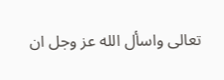تعالى واسأل الله عز وجل ان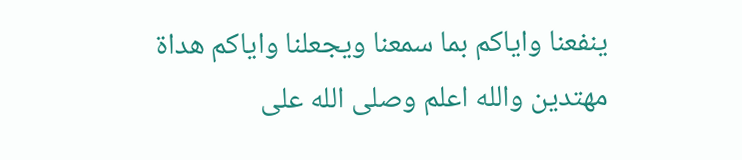ينفعنا واياكم بما سمعنا ويجعلنا واياكم هداة مهتدين والله اعلم وصلى الله على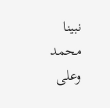نبينا محمد وعلى